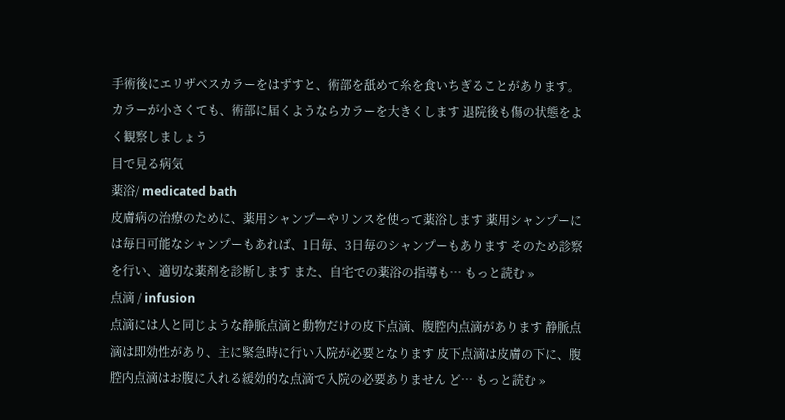手術後にエリザベスカラーをはずすと、術部を舐めて糸を食いちぎることがあります。 カラーが小さくても、術部に届くようならカラーを大きくします 退院後も傷の状態をよく観察しましょう
目で見る病気
薬浴/ medicated bath
皮膚病の治療のために、薬用シャンプーやリンスを使って薬浴します 薬用シャンプーには毎日可能なシャンプーもあれば、1日毎、3日毎のシャンプーもあります そのため診察を行い、適切な薬剤を診断します また、自宅での薬浴の指導も… もっと読む »
点滴 / infusion
点滴には人と同じような静脈点滴と動物だけの皮下点滴、腹腔内点滴があります 静脈点滴は即効性があり、主に緊急時に行い入院が必要となります 皮下点滴は皮膚の下に、腹腔内点滴はお腹に入れる緩効的な点滴で入院の必要ありません ど… もっと読む »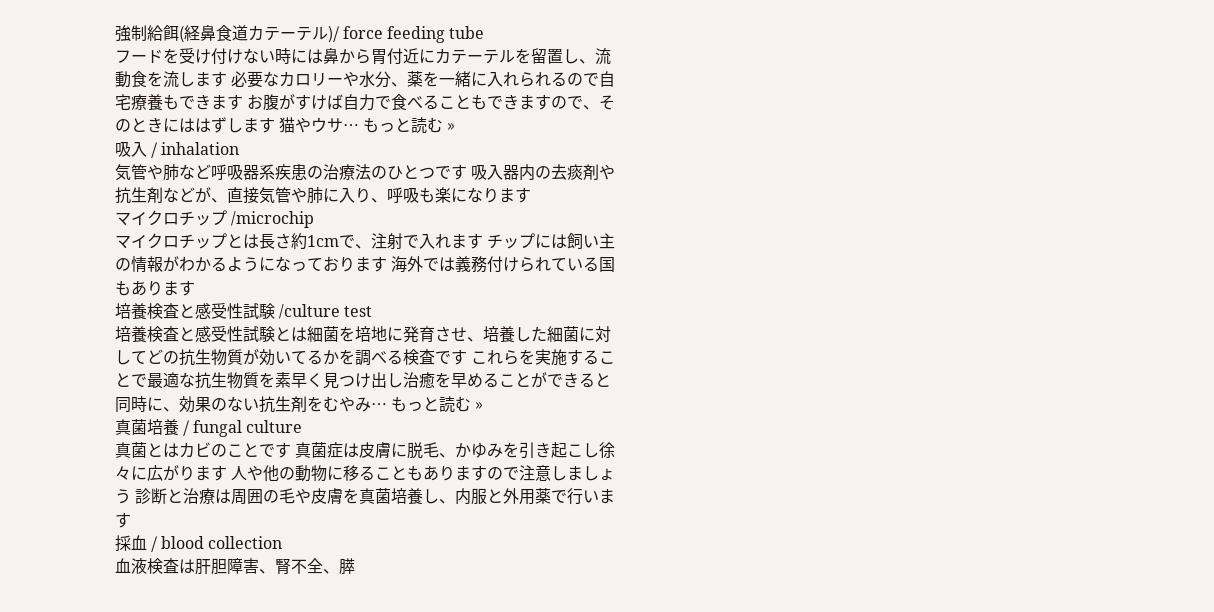強制給餌(経鼻食道カテーテル)/ force feeding tube
フードを受け付けない時には鼻から胃付近にカテーテルを留置し、流動食を流します 必要なカロリーや水分、薬を一緒に入れられるので自宅療養もできます お腹がすけば自力で食べることもできますので、そのときにははずします 猫やウサ… もっと読む »
吸入 / inhalation
気管や肺など呼吸器系疾患の治療法のひとつです 吸入器内の去痰剤や抗生剤などが、直接気管や肺に入り、呼吸も楽になります
マイクロチップ /microchip
マイクロチップとは長さ約1cmで、注射で入れます チップには飼い主の情報がわかるようになっております 海外では義務付けられている国もあります
培養検査と感受性試験 /culture test
培養検査と感受性試験とは細菌を培地に発育させ、培養した細菌に対してどの抗生物質が効いてるかを調べる検査です これらを実施することで最適な抗生物質を素早く見つけ出し治癒を早めることができると同時に、効果のない抗生剤をむやみ… もっと読む »
真菌培養 / fungal culture
真菌とはカビのことです 真菌症は皮膚に脱毛、かゆみを引き起こし徐々に広がります 人や他の動物に移ることもありますので注意しましょう 診断と治療は周囲の毛や皮膚を真菌培養し、内服と外用薬で行います
採血 / blood collection
血液検査は肝胆障害、腎不全、膵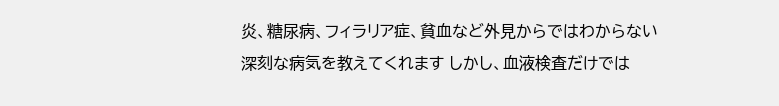炎、糖尿病、フィラリア症、貧血など外見からではわからない深刻な病気を教えてくれます しかし、血液検査だけでは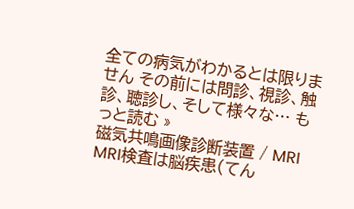全ての病気がわかるとは限りません その前には問診、視診、触診、聴診し、そして様々な… もっと読む »
磁気共鳴画像診断装置 / MRI
MRI検査は脳疾患(てん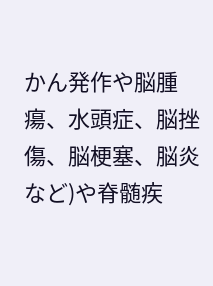かん発作や脳腫瘍、水頭症、脳挫傷、脳梗塞、脳炎など)や脊髄疾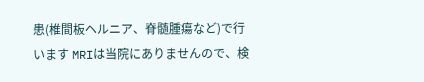患(椎間板ヘルニア、脊髄腫瘍など)で行います MRIは当院にありませんので、検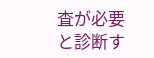査が必要と診断す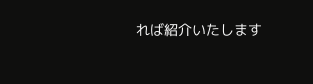れば紹介いたします